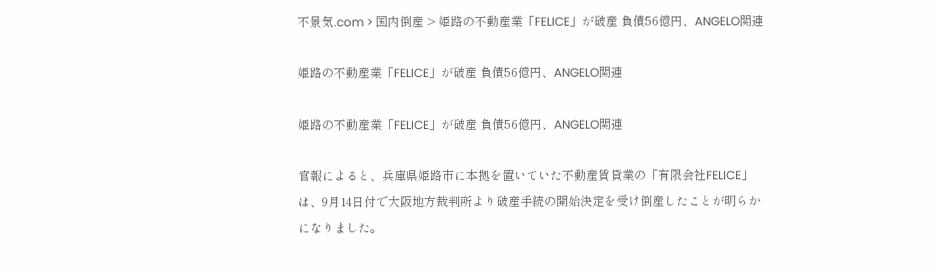不景気.com > 国内倒産 > 姫路の不動産業「FELICE」が破産 負債56億円、ANGELO関連

姫路の不動産業「FELICE」が破産 負債56億円、ANGELO関連

姫路の不動産業「FELICE」が破産 負債56億円、ANGELO関連

官報によると、兵庫県姫路市に本拠を置いていた不動産賃貸業の「有限会社FELICE」は、9月14日付で大阪地方裁判所より破産手続の開始決定を受け倒産したことが明らかになりました。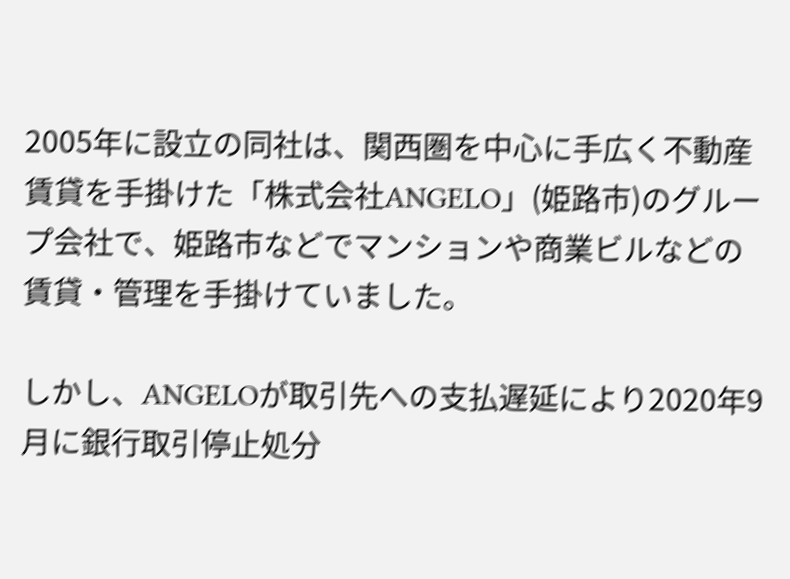2005年に設立の同社は、関西圏を中心に手広く不動産賃貸を手掛けた「株式会社ANGELO」(姫路市)のグループ会社で、姫路市などでマンションや商業ビルなどの賃貸・管理を手掛けていました。

しかし、ANGELOが取引先への支払遅延により2020年9月に銀行取引停止処分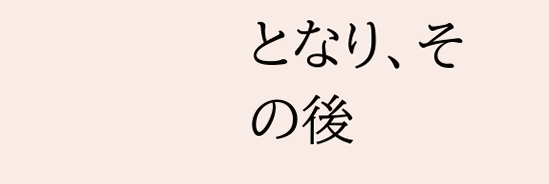となり、その後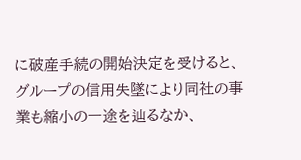に破産手続の開始決定を受けると、グループの信用失墜により同社の事業も縮小の一途を辿るなか、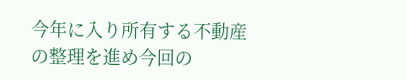今年に入り所有する不動産の整理を進め今回の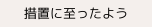措置に至ったよう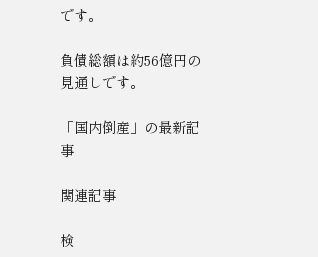です。

負債総額は約56億円の見通しです。

「国内倒産」の最新記事

関連記事

検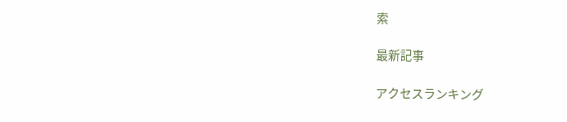索

最新記事

アクセスランキング